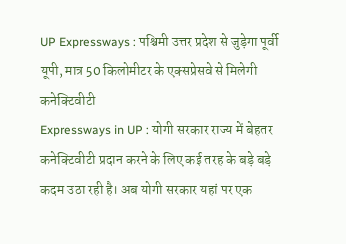UP Expressways : पश्चिमी उत्तर प्रदेश से जुड़ेगा पूर्वी यूपी, मात्र 50 किलोमीटर के एक्सप्रेसवे से मिलेगी कनेक्टिवीटी
Expressways in UP : योगी सरकार राज्य में बेहतर कनेक्टिवीटी प्रदान करने के लिए कई तरह के बड़े बड़े कदम उठा रही है। अब योगी सरकार यहां पर एक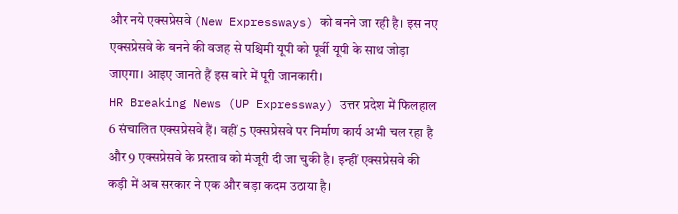और नये एक्सप्रेसवे (New Expressways) को बनने जा रही है। इस नए एक्सप्रेसवे के बनने की वजह से पश्चिमी यूपी को पूर्वी यूपी के साथ जोड़ा जाएगा। आइए जानते हैं इस बारे में पूरी जानकारी।
HR Breaking News (UP Expressway) उत्तर प्रदेश में फिलहाल 6 संचालित एक्सप्रेसवे हैं। वहीं 5 एक्सप्रेसवे पर निर्माण कार्य अभी चल रहा है और 9 एक्सप्रेसवे के प्रस्ताव को मंजूरी दी जा चुकी है। इन्हीं एक्सप्रेसवे की कड़ी में अब सरकार ने एक और बड़ा कदम उठाया है।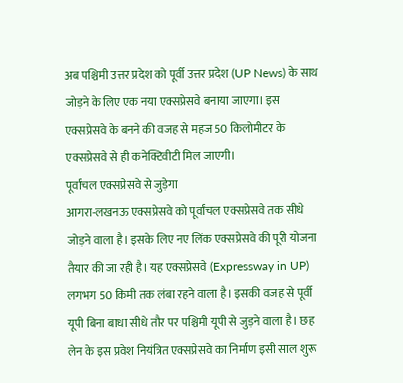अब पश्चिमी उत्तर प्रदेश को पूर्वी उत्तर प्रदेश (UP News) के साथ जोड़ने के लिए एक नया एक्सप्रेसवे बनाया जाएगा। इस एक्सप्रेसवे के बनने की वजह से महज 50 किलोमीटर के एक्सप्रेसवे से ही कनेक्टिवीटी मिल जाएगी।
पूर्वांचल एक्सप्रेसवे से जुड़ेगा
आगरा-लखनऊ एक्सप्रेसवे को पूर्वांचल एक्सप्रेसवे तक सीधे जोड़ने वाला है। इसके लिए नए लिंक एक्सप्रेसवे की पूरी योजना तैयार की जा रही है। यह एक्सप्रेसवे (Expressway in UP) लगभग 50 किमी तक लंबा रहने वाला है। इसकी वजह से पूर्वी यूपी बिना बाधा सीधे तौर पर पश्चिमी यूपी से जुड़ने वाला है। छह लेन के इस प्रवेश नियंत्रित एक्सप्रेसवे का निर्माण इसी साल शुरू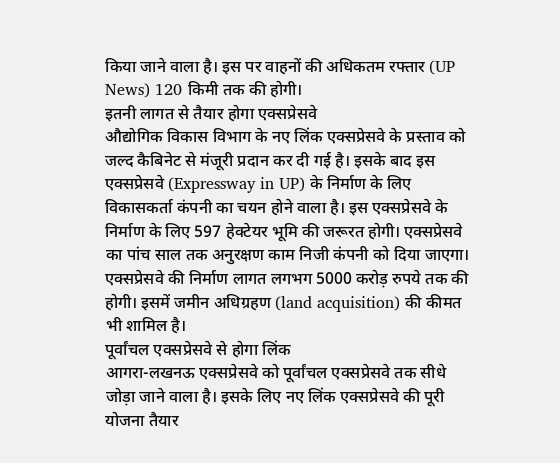किया जाने वाला है। इस पर वाहनों की अधिकतम रफ्तार (UP News) 120 किमी तक की होगी।
इतनी लागत से तैयार होगा एक्सप्रेसवे
औद्योगिक विकास विभाग के नए लिंक एक्सप्रेसवे के प्रस्ताव को जल्द कैबिनेट से मंजूरी प्रदान कर दी गई है। इसके बाद इस एक्सप्रेसवे (Expressway in UP) के निर्माण के लिए विकासकर्ता कंपनी का चयन होने वाला है। इस एक्सप्रेसवे के निर्माण के लिए 597 हेक्टेयर भूमि की जरूरत होगी। एक्सप्रेसवे का पांच साल तक अनुरक्षण काम निजी कंपनी को दिया जाएगा। एक्सप्रेसवे की निर्माण लागत लगभग 5000 करोड़ रुपये तक की होगी। इसमें जमीन अधिग्रहण (land acquisition) की कीमत भी शामिल है।
पूर्वांचल एक्सप्रेसवे से होगा लिंक
आगरा-लखनऊ एक्सप्रेसवे को पूर्वांचल एक्सप्रेसवे तक सीधे जोड़ा जाने वाला है। इसके लिए नए लिंक एक्सप्रेसवे की पूरी योजना तैयार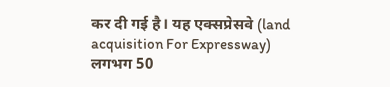कर दी गई है। यह एक्सप्रेसवे (land acquisition For Expressway) लगभग 50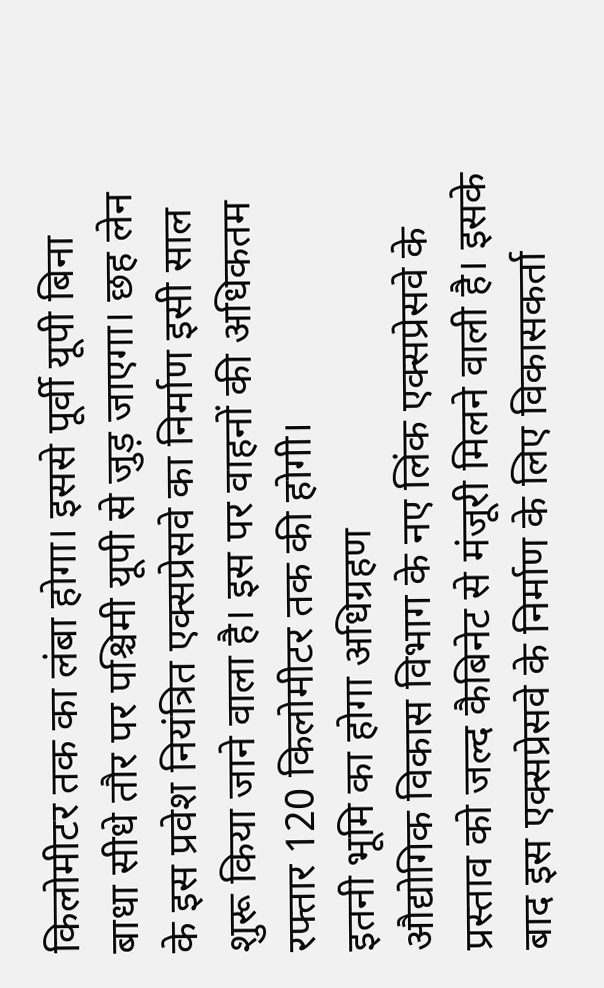किलोमीटर तक का लंबा होगा। इससे पूर्वी यूपी बिना बाधा सीधे तौर पर पश्चिमी यूपी से जुड़ जाएगा। छह लेन के इस प्रवेश नियंत्रित एक्सप्रेसवे का निर्माण इसी साल शुरू किया जाने वाला है। इस पर वाहनों की अधिकतम रफ्तार 120 किलोमीटर तक की होगी।
इतनी भूमि का होगा अधिग्रहण
औद्योगिक विकास विभाग के नए लिंक एक्सप्रेसवे के प्रस्ताव को जल्द कैबिनेट से मंजूरी मिलने वाली है। इसके बाद इस एक्सप्रेसवे के निर्माण के लिए विकासकर्ता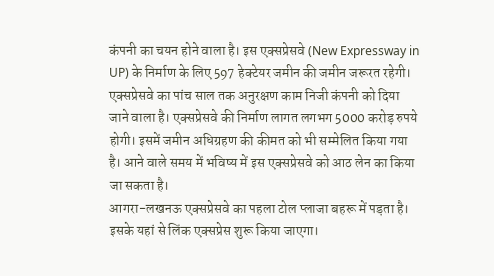कंपनी का चयन होने वाला है। इस एक्सप्रेसवे (New Expressway in UP) के निर्माण के लिए 597 हेक्टेयर जमीन की जमीन जरूरत रहेगी।
एक्सप्रेसवे का पांच साल तक अनुरक्षण काम निजी कंपनी को दिया जाने वाला है। एक्सप्रेसवे की निर्माण लागत लगभग 5000 करोड़ रुपये होगी। इसमें जमीन अधिग्रहण की कीमत को भी सम्मेलित किया गया है। आने वाले समय में भविष्य में इस एक्सप्रेसवे को आठ लेन का किया जा सकता है।
आगरा-लखनऊ एक्सप्रेसवे का पहला टोल प्लाजा बहरू में पड़ता है। इसके यहां से लिंक एक्सप्रेस शुरू किया जाएगा।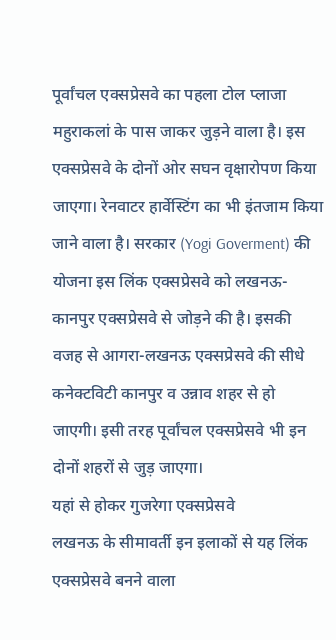पूर्वांचल एक्सप्रेसवे का पहला टोल प्लाजा महुराकलां के पास जाकर जुड़ने वाला है। इस एक्सप्रेसवे के दोनों ओर सघन वृक्षारोपण किया जाएगा। रेनवाटर हार्वेस्टिंग का भी इंतजाम किया जाने वाला है। सरकार (Yogi Goverment) की योजना इस लिंक एक्सप्रेसवे को लखनऊ-कानपुर एक्सप्रेसवे से जोड़ने की है। इसकी वजह से आगरा-लखनऊ एक्सप्रेसवे की सीधे कनेक्टविटी कानपुर व उन्नाव शहर से हो जाएगी। इसी तरह पूर्वांचल एक्सप्रेसवे भी इन दोनों शहरों से जुड़ जाएगा।
यहां से होकर गुजरेगा एक्सप्रेसवे
लखनऊ के सीमावर्ती इन इलाकों से यह लिंक एक्सप्रेसवे बनने वाला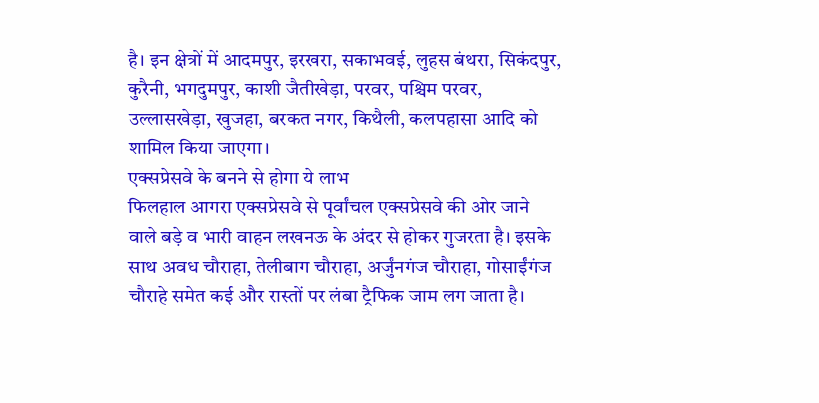है। इन क्षेत्रों में आदमपुर, इरखरा, सकाभवई, लुहस बंथरा, सिकंदपुर, कुरैनी, भगदुमपुर, काशी जैतीखेड़ा, परवर, पश्चिम परवर, उल्लासखेड़ा, खुजहा, बरकत नगर, किथैली, कलपहासा आदि को शामिल किया जाएगा।
एक्सप्रेसवे के बनने से होगा ये लाभ
फिलहाल आगरा एक्सप्रेसवे से पूर्वांचल एक्सप्रेसवे की ओर जाने वाले बड़े व भारी वाहन लखनऊ के अंदर से होकर गुजरता है। इसके साथ अवध चौराहा, तेलीबाग चौराहा, अर्जुंनगंज चौराहा, गोसाईंगंज चौराहे समेत कई और रास्तों पर लंबा ट्रैफिक जाम लग जाता है।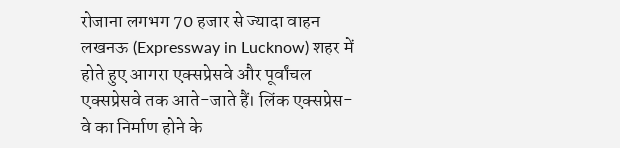रोजाना लगभग 70 हजार से ज्यादा वाहन लखनऊ (Expressway in Lucknow) शहर में होते हुए आगरा एक्सप्रेसवे और पूर्वांचल एक्सप्रेसवे तक आते-जाते हैं। लिंक एक्सप्रेस-वे का निर्माण होने के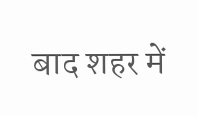बाद शहर में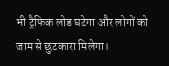भी ट्रैफिक लोड घटेगा और लोगों को जाम से छुटकारा मिलेगा।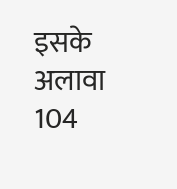इसके अलावा 104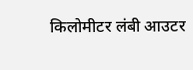किलोमीटर लंबी आउटर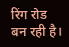रिंग रोड बन रही है।